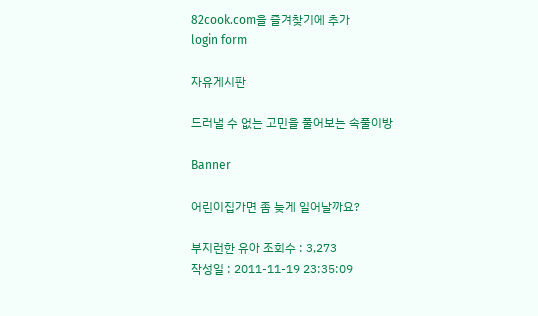82cook.com을 즐겨찾기에 추가
login form

자유게시판

드러낼 수 없는 고민을 풀어보는 속풀이방

Banner

어린이집가면 좀 늦게 일어날까요?

부지런한 유아 조회수 : 3,273
작성일 : 2011-11-19 23:35:09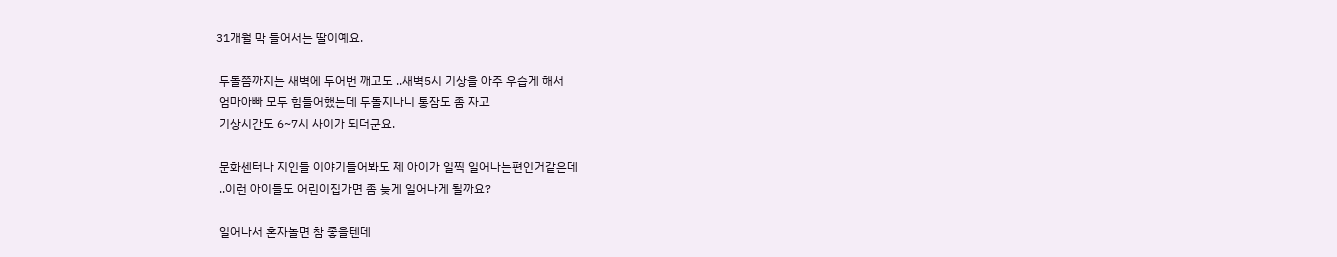31개월 막 들어서는 딸이예요.

 두돌쯤까지는 새벽에 두어번 깨고도 ..새벽5시 기상을 아주 우습게 해서
 엄마아빠 모두 힘들어했는데 두돌지나니 통잠도 좀 자고
 기상시간도 6~7시 사이가 되더군요.

 문화센터나 지인들 이야기들어봐도 제 아이가 일찍 일어나는편인거같은데
 ..이런 아이들도 어린이집가면 좀 늦게 일어나게 될까요?

 일어나서 혼자놀면 참 좋을텐데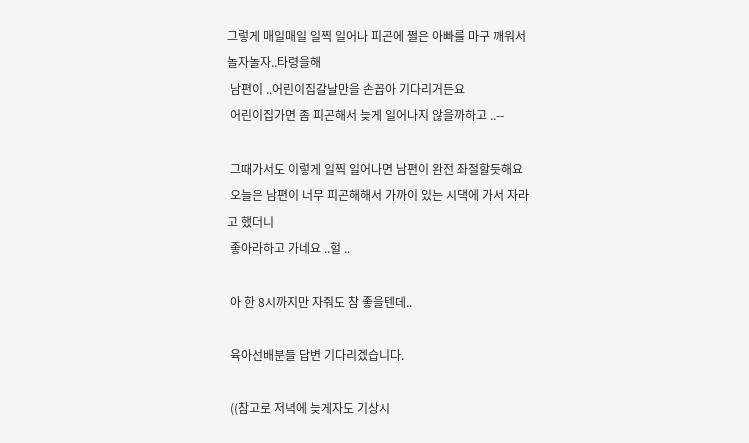그렇게 매일매일 일찍 일어나 피곤에 쩔은 아빠를 마구 깨워서 놀자놀자..타령을해
 남편이 ..어린이집갈날만을 손꼽아 기다리거든요
 어린이집가면 좀 피곤해서 늦게 일어나지 않을까하고 ..--

 그때가서도 이렇게 일찍 일어나면 남편이 완전 좌절할듯해요
 오늘은 남편이 너무 피곤해해서 가까이 있는 시댁에 가서 자라고 했더니
 좋아라하고 가네요 ..헐 ..

 아 한 8시까지만 자줘도 참 좋을텐데..

 육아선배분들 답변 기다리겠습니다.

 ((참고로 저녁에 늦게자도 기상시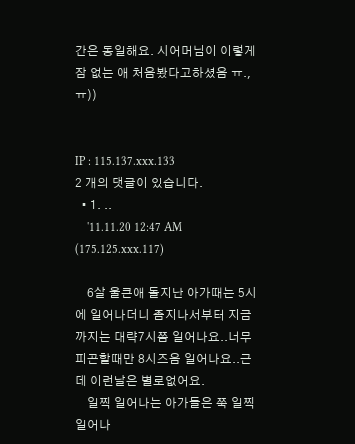간은 동일해요. 시어머님이 이렇게 잠 없는 애 처음봤다고하셨음 ㅠ.,ㅠ))


IP : 115.137.xxx.133
2 개의 댓글이 있습니다.
  • 1. ..
    '11.11.20 12:47 AM (175.125.xxx.117)

    6살 울큰애 돌지난 아가때는 5시에 일어나더니 좀지나서부터 지금까지는 대략7시쯤 일어나요..너무 피곤할때만 8시즈음 일어나요..근데 이런날은 별로없어요.
    일찍 일어나는 아가들은 쭉 일찍일어나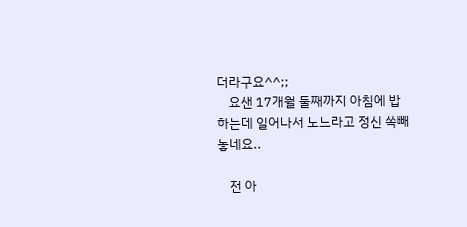더라구요^^;;
    요샌 17개월 둘째까지 아침에 밥하는데 일어나서 노느라고 정신 쏙빼놓네요..

    전 아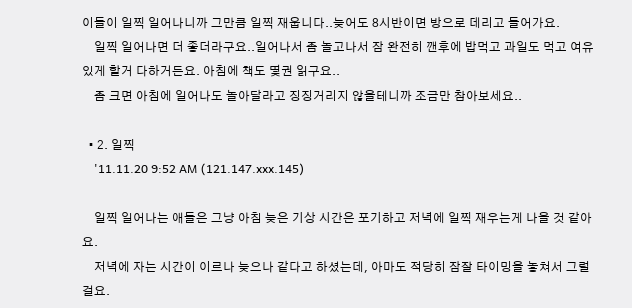이들이 일찍 일어나니까 그만큼 일찍 재웁니다..늦어도 8시반이면 방으로 데리고 들어가요.
    일찍 일어나면 더 좋더라구요..일어나서 좀 놀고나서 잠 완전히 깬후에 밥먹고 과일도 먹고 여유있게 할거 다하거든요. 아침에 책도 몇권 읽구요..
    좀 크면 아침에 일어나도 놀아달라고 징징거리지 않을테니까 조금만 참아보세요..

  • 2. 일찍
    '11.11.20 9:52 AM (121.147.xxx.145)

    일찍 일어나는 애들은 그냥 아침 늦은 기상 시간은 포기하고 저녁에 일찍 재우는게 나을 것 같아요.
    저녁에 자는 시간이 이르나 늦으나 같다고 하셨는데, 아마도 적당히 잠잘 타이밍을 놓쳐서 그럴걸요.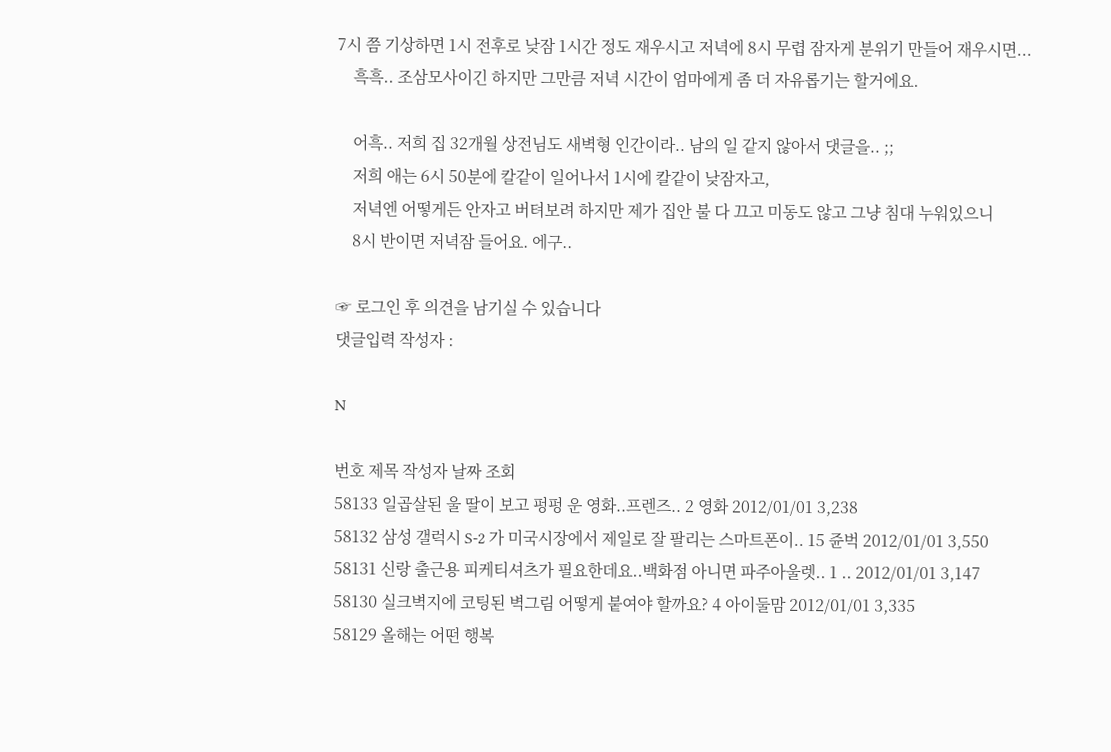7시 쯤 기상하면 1시 전후로 낮잠 1시간 정도 재우시고 저녁에 8시 무렵 잠자게 분위기 만들어 재우시면...
    흑흑.. 조삼모사이긴 하지만 그만큼 저녁 시간이 엄마에게 좀 더 자유롭기는 할거에요.

    어흑.. 저희 집 32개월 상전님도 새벽형 인간이라.. 남의 일 같지 않아서 댓글을.. ;;
    저희 애는 6시 50분에 칼같이 일어나서 1시에 칼같이 낮잠자고,
    저녁엔 어떻게든 안자고 버텨보려 하지만 제가 집안 불 다 끄고 미동도 않고 그냥 침대 누워있으니
    8시 반이면 저녁잠 들어요. 에구..

☞ 로그인 후 의견을 남기실 수 있습니다
댓글입력 작성자 :

N

번호 제목 작성자 날짜 조회
58133 일곱살된 울 딸이 보고 펑펑 운 영화..프렌즈.. 2 영화 2012/01/01 3,238
58132 삼성 갤럭시 S-2 가 미국시장에서 제일로 잘 팔리는 스마트폰이.. 15 쥰벅 2012/01/01 3,550
58131 신랑 출근용 피케티셔츠가 필요한데요..백화점 아니면 파주아울렛.. 1 .. 2012/01/01 3,147
58130 실크벽지에 코팅된 벽그림 어떻게 붙여야 할까요? 4 아이둘맘 2012/01/01 3,335
58129 올해는 어떤 행복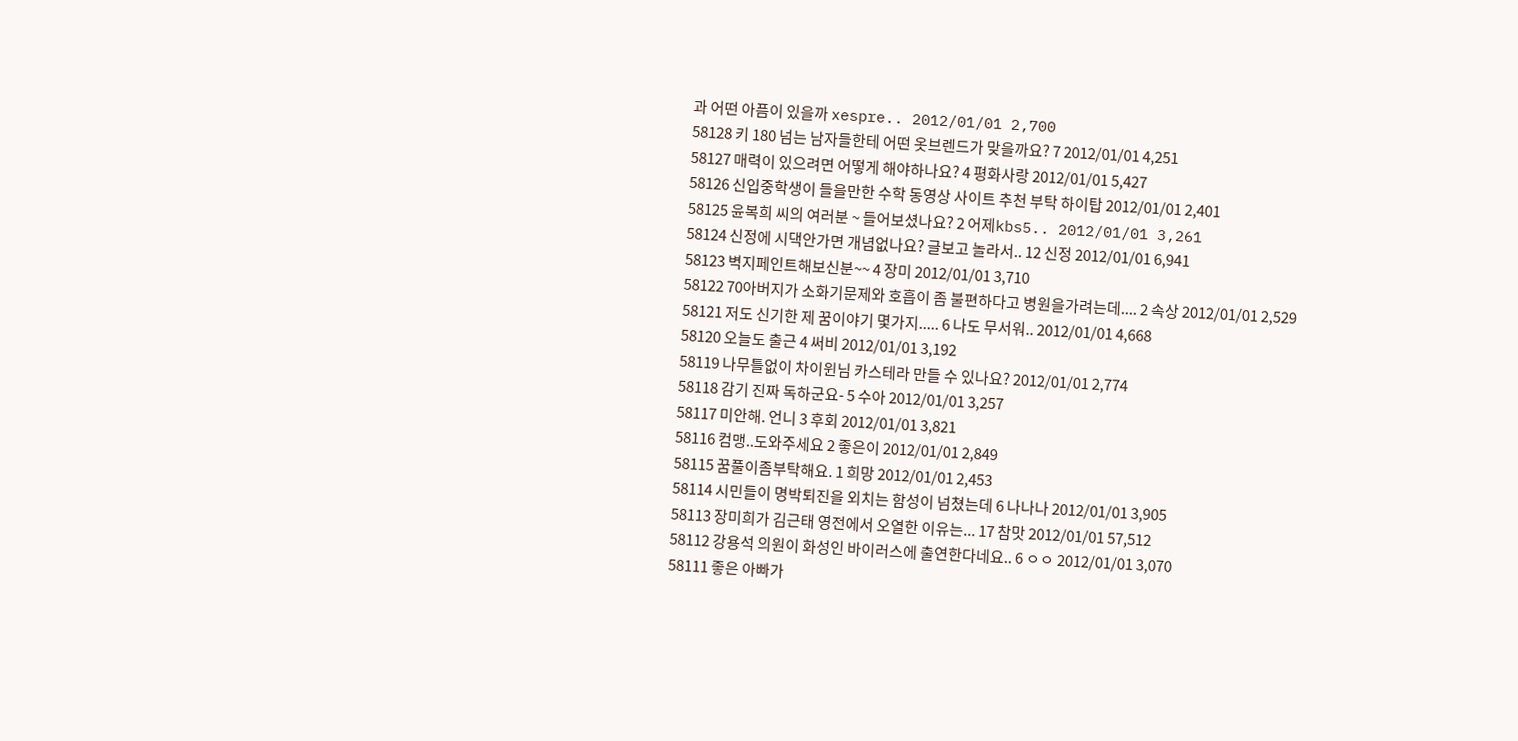과 어떤 아픔이 있을까 xespre.. 2012/01/01 2,700
58128 키 180 넘는 남자들한테 어떤 옷브렌드가 맞을까요? 7 2012/01/01 4,251
58127 매력이 있으려면 어떻게 해야하나요? 4 평화사랑 2012/01/01 5,427
58126 신입중학생이 들을만한 수학 동영상 사이트 추천 부탁 하이탑 2012/01/01 2,401
58125 윤복희 씨의 여러분 ~ 들어보셨나요? 2 어제kbs5.. 2012/01/01 3,261
58124 신정에 시댁안가면 개념없나요? 글보고 놀라서.. 12 신정 2012/01/01 6,941
58123 벽지페인트해보신분~~ 4 장미 2012/01/01 3,710
58122 70아버지가 소화기문제와 호흡이 좀 불편하다고 병원을가려는데.... 2 속상 2012/01/01 2,529
58121 저도 신기한 제 꿈이야기 몇가지..... 6 나도 무서워.. 2012/01/01 4,668
58120 오늘도 출근 4 써비 2012/01/01 3,192
58119 나무틀없이 차이윈님 카스테라 만들 수 있나요? 2012/01/01 2,774
58118 감기 진짜 독하군요- 5 수아 2012/01/01 3,257
58117 미안해. 언니 3 후회 2012/01/01 3,821
58116 컴맹..도와주세요 2 좋은이 2012/01/01 2,849
58115 꿈풀이좀부탁해요. 1 희망 2012/01/01 2,453
58114 시민들이 명박퇴진을 외치는 함성이 넘쳤는데 6 나나나 2012/01/01 3,905
58113 장미희가 김근태 영전에서 오열한 이유는... 17 참맛 2012/01/01 57,512
58112 강용석 의원이 화성인 바이러스에 출연한다네요.. 6 ㅇㅇ 2012/01/01 3,070
58111 좋은 아빠가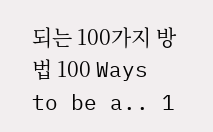되는 100가지 방법 100 Ways to be a.. 1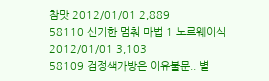참맛 2012/01/01 2,889
58110 신기한 멈춰 마법 1 노르웨이식 2012/01/01 3,103
58109 검정색가방은 이유불문.. 별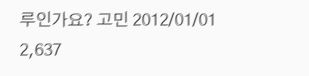루인가요? 고민 2012/01/01 2,637